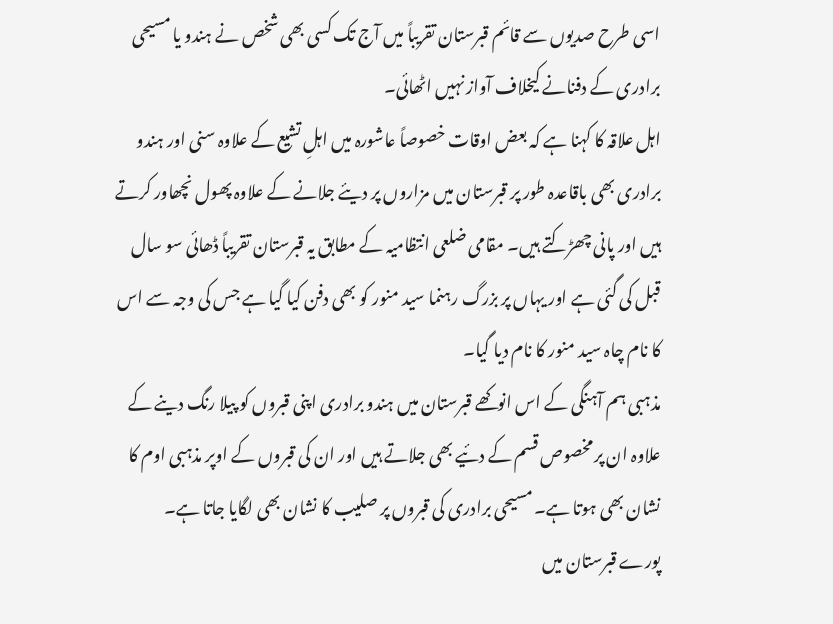اسی طرح صدیوں سے قائم قبرستان تقریباً میں آج تک کسی بھی شخص نے ہندو یا مسیحی برادری کے دفنانے کیخلاف آواز نہیں اٹھائی۔
اہل علاقہ کا کہنا ہے کہ بعض اوقات خصوصاً عاشورہ میں اہلِ تشیع کے علاوہ سنی اور ہندو برادری بھی باقاعدہ طور پر قبرستان میں مزاروں پر دیئے جلانے کے علاوہ پھول نچھاور کرتے ہیں اور پانی چھڑکتے ہیں۔ مقامی ضلعی انتظامیہ کے مطابق یہ قبرستان تقریباً ڈھائی سو سال قبل کی گئی ہے اور یہاں پر بزرگ رہنما سید منور کو بھی دفن کیا گیا ہے جس کی وجہ سے اس کا نام چاہ سید منور کا نام دیا گیا۔
مذہبی ہم آہنگی کے اس انوکھے قبرستان میں ہندو برادری اپنی قبروں کو پیلا رنگ دینے کے علاوہ ان پر مخصوص قسم کے دئیے بھی جلاتے ہیں اور ان کی قبروں کے اوپر مذہبی اوم کا نشان بھی ہوتا ہے۔ مسیحی برادری کی قبروں پر صلیب کا نشان بھی لگایا جاتا ہے۔
پورے قبرستان میں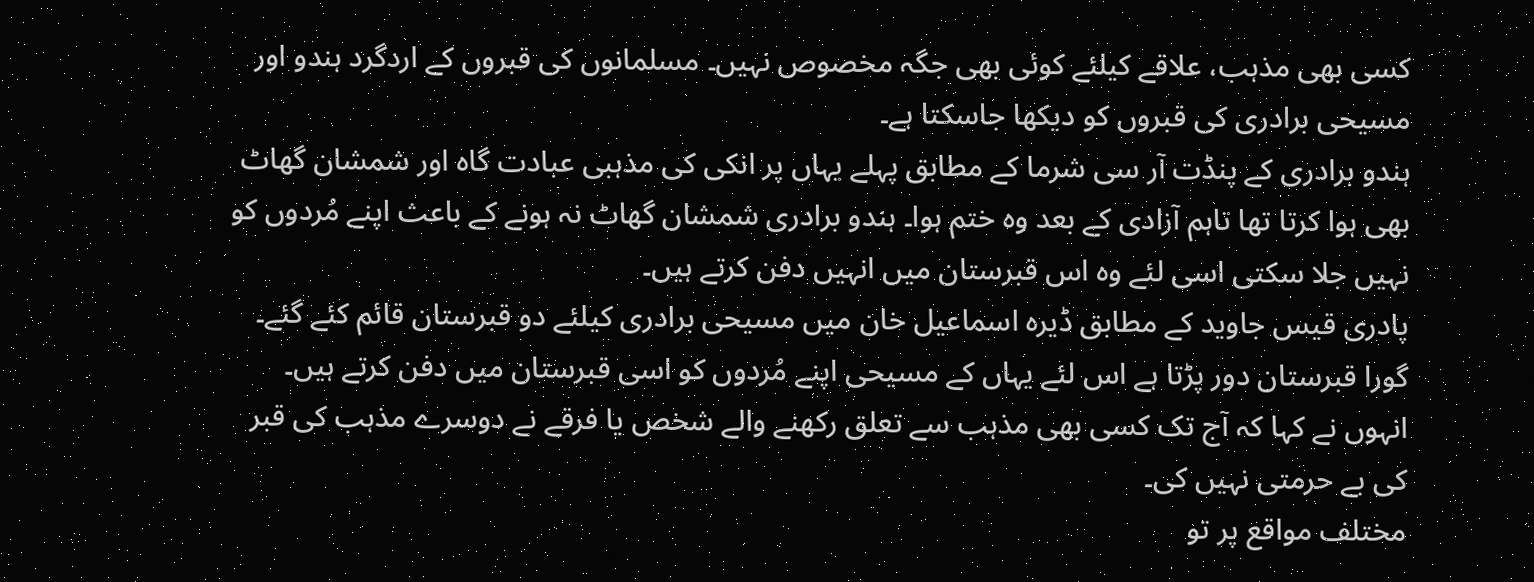کسی بھی مذہب، علاقے کیلئے کوئی بھی جگہ مخصوص نہیں۔ مسلمانوں کی قبروں کے اردگرد ہندو اور مسیحی برادری کی قبروں کو دیکھا جاسکتا ہے۔
ہندو برادری کے پنڈت آر سی شرما کے مطابق پہلے یہاں پر انکی کی مذہبی عبادت گاہ اور شمشان گھاٹ بھی ہوا کرتا تھا تاہم آزادی کے بعد وہ ختم ہوا۔ ہندو برادری شمشان گھاٹ نہ ہونے کے باعث اپنے مُردوں کو نہیں جلا سکتی اسی لئے وہ اس قبرستان میں انہیں دفن کرتے ہیں۔
پادری قیس جاوید کے مطابق ڈیرہ اسماعیل خان میں مسیحی برادری کیلئے دو قبرستان قائم کئے گئے۔ گورا قبرستان دور پڑتا ہے اس لئے یہاں کے مسیحی اپنے مُردوں کو اسی قبرستان میں دفن کرتے ہیں۔
انہوں نے کہا کہ آج تک کسی بھی مذہب سے تعلق رکھنے والے شخص یا فرقے نے دوسرے مذہب کی قبر کی بے حرمتی نہیں کی۔
مختلف مواقع پر تو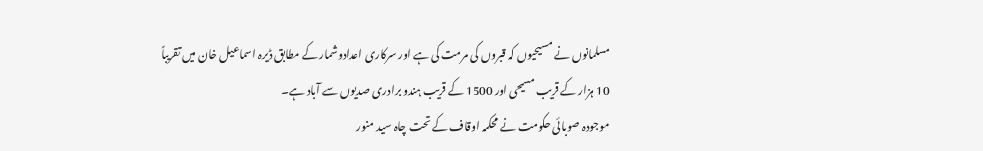مسلمانوں نے مسیحیوں کہ قبروں کی مرمت کی ہے اور سرکاری اعدادوشمار کے مطابق ڈیرہ اسماعیل خان میں تقریباً 10 ہزار کے قریب مسیحی اور 1500 کے قریب ہندو برادری صدیوں سے آباد ہے۔
موجودہ صوبائی حکومت نے محکمہ اوقاف کے تحت چاہ سید منور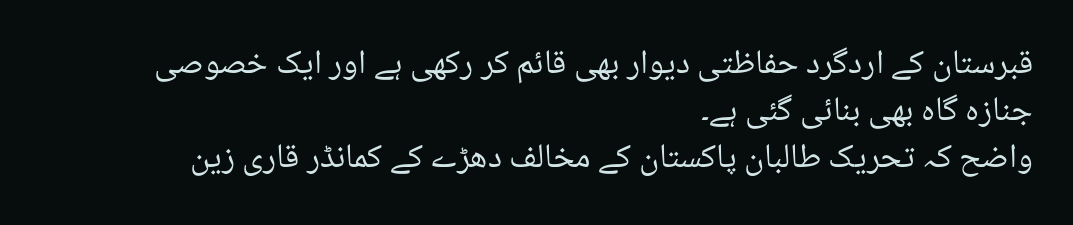قبرستان کے اردگرد حفاظتی دیوار بھی قائم کر رکھی ہے اور ایک خصوصی جنازہ گاہ بھی بنائی گئی ہے۔
واضح کہ تحریک طالبان پاکستان کے مخالف دھڑے کے کمانڈر قاری زین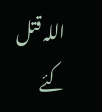اللہ قتل کئے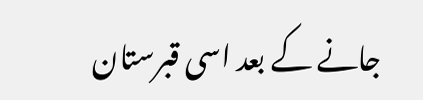جانے کے بعد اسی قبرستان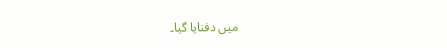میں دفنایا گیا۔